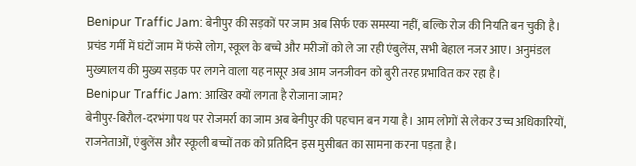Benipur Traffic Jam: बेनीपुर की सड़कों पर जाम अब सिर्फ एक समस्या नहीं, बल्कि रोज की नियति बन चुकी है। प्रचंड गर्मी में घंटों जाम में फंसे लोग, स्कूल के बच्चे और मरीजों को ले जा रही एंबुलेंस, सभी बेहाल नजर आए। अनुमंडल मुख्यालय की मुख्य सड़क पर लगने वाला यह नासूर अब आम जनजीवन को बुरी तरह प्रभावित कर रहा है।
Benipur Traffic Jam: आखिर क्यों लगता है रोजाना जाम?
बेनीपुर-बिरौल-दरभंगा पथ पर रोजमर्रा का जाम अब बेनीपुर की पहचान बन गया है। आम लोगों से लेकर उच्च अधिकारियों, राजनेताओं, एंबुलेंस और स्कूली बच्चों तक को प्रतिदिन इस मुसीबत का सामना करना पड़ता है।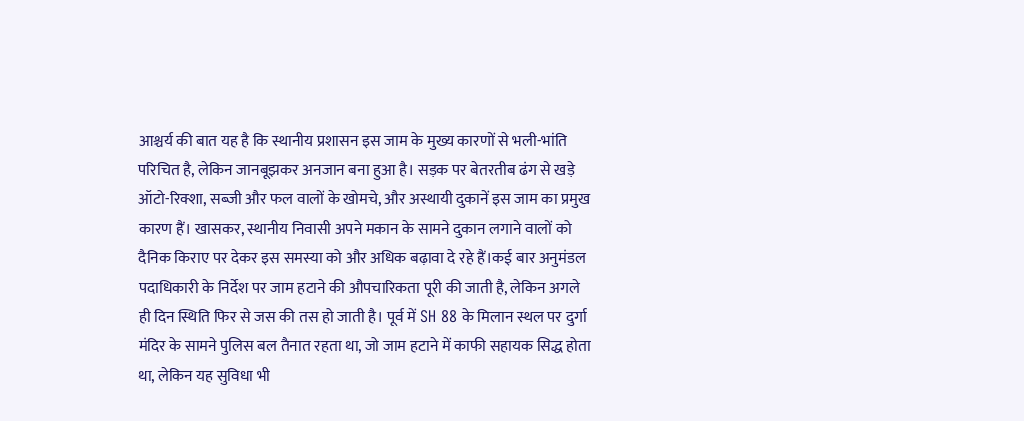आश्चर्य की बात यह है कि स्थानीय प्रशासन इस जाम के मुख्य कारणों से भली-भांति परिचित है, लेकिन जानबूझकर अनजान बना हुआ है। सड़क पर बेतरतीब ढंग से खड़े ऑटो-रिक्शा, सब्जी और फल वालों के खोमचे, और अस्थायी दुकानें इस जाम का प्रमुख कारण हैं। खासकर, स्थानीय निवासी अपने मकान के सामने दुकान लगाने वालों को दैनिक किराए पर देकर इस समस्या को और अधिक बढ़ावा दे रहे हैं।कई बार अनुमंडल पदाधिकारी के निर्देश पर जाम हटाने की औपचारिकता पूरी की जाती है, लेकिन अगले ही दिन स्थिति फिर से जस की तस हो जाती है। पूर्व में SH 88 के मिलान स्थल पर दुर्गा मंदिर के सामने पुलिस बल तैनात रहता था, जो जाम हटाने में काफी सहायक सिद्ध होता था, लेकिन यह सुविधा भी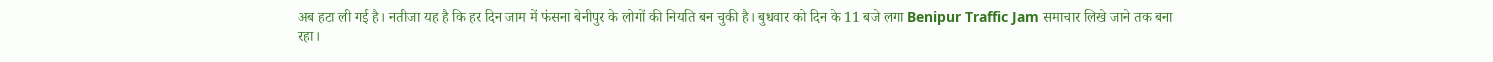अब हटा ली गई है। नतीजा यह है कि हर दिन जाम में फंसना बेनीपुर के लोगों की नियति बन चुकी है। बुधवार को दिन के 11 बजे लगा Benipur Traffic Jam समाचार लिखे जाने तक बना रहा।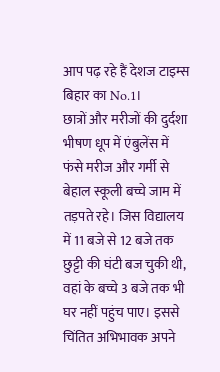आप पढ़ रहे हैं देशज टाइम्स बिहार का No.1।
छात्रों और मरीजों की दुर्दशा
भीषण धूप में एंबुलेंस में फंसे मरीज और गर्मी से बेहाल स्कूली बच्चे जाम में तड़पते रहे। जिस विद्यालय में 11 बजे से 12 बजे तक छुट्टी की घंटी बज चुकी थी, वहां के बच्चे 3 बजे तक भी घर नहीं पहुंच पाए। इससे चिंतित अभिभावक अपने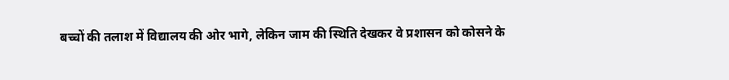बच्चों की तलाश में विद्यालय की ओर भागे, लेकिन जाम की स्थिति देखकर वे प्रशासन को कोसने के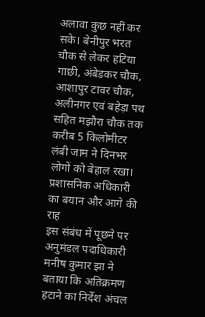अलावा कुछ नहीं कर सके। बेनीपुर भरत चौक से लेकर हटिया गाछी, अंबेडकर चौक, आशापुर टावर चौक, अलीनगर एवं बहेड़ा पथ सहित मझौरा चौक तक करीब 5 किलोमीटर लंबी जाम ने दिनभर लोगों को बेहाल रखा।
प्रशासनिक अधिकारी का बयान और आगे की राह
इस संबंध में पूछने पर अनुमंडल पदाधिकारी मनीष कुमार झा ने बताया कि अतिक्रमण हटाने का निर्देश अंचल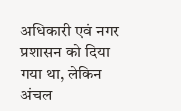अधिकारी एवं नगर प्रशासन को दिया गया था, लेकिन अंचल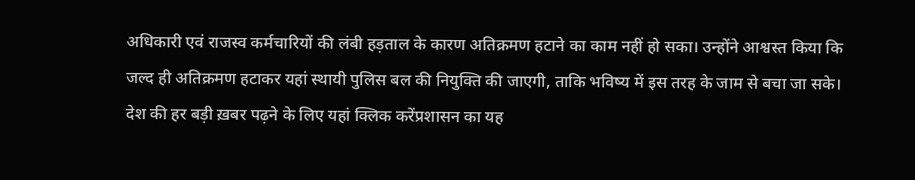अधिकारी एवं राजस्व कर्मचारियों की लंबी हड़ताल के कारण अतिक्रमण हटाने का काम नहीं हो सका। उन्होंने आश्वस्त किया कि जल्द ही अतिक्रमण हटाकर यहां स्थायी पुलिस बल की नियुक्ति की जाएगी, ताकि भविष्य में इस तरह के जाम से बचा जा सके। देश की हर बड़ी ख़बर पढ़ने के लिए यहां क्लिक करेंप्रशासन का यह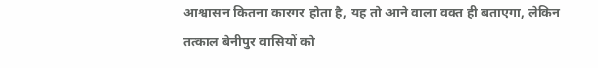आश्वासन कितना कारगर होता है, यह तो आने वाला वक्त ही बताएगा, लेकिन तत्काल बेनीपुर वासियों को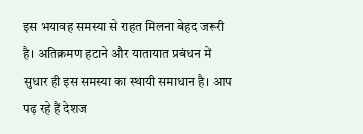इस भयावह समस्या से राहत मिलना बेहद जरूरी है। अतिक्रमण हटाने और यातायात प्रबंधन में सुधार ही इस समस्या का स्थायी समाधान है। आप पढ़ रहे हैं देशज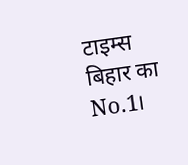टाइम्स बिहार का No.1।